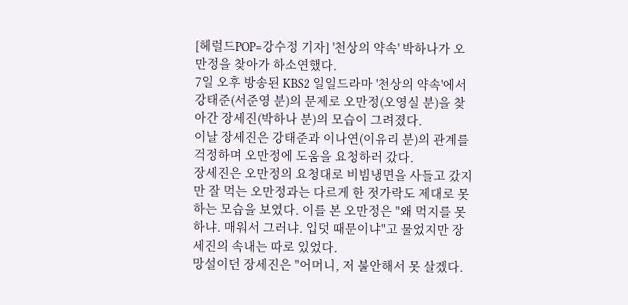[헤럴드POP=강수정 기자] '천상의 약속' 박하나가 오만정을 찾아가 하소연했다.
7일 오후 방송된 KBS2 일일드라마 '천상의 약속'에서 강태준(서준영 분)의 문제로 오만정(오영실 분)을 찾아간 장세진(박하나 분)의 모습이 그려졌다.
이날 장세진은 강태준과 이나연(이유리 분)의 관계를 걱정하며 오만정에 도움을 요청하러 갔다.
장세진은 오만정의 요청대로 비빔냉면을 사들고 갔지만 잘 먹는 오만정과는 다르게 한 젓가락도 제대로 못하는 모습을 보였다. 이를 본 오만정은 "왜 먹지를 못하냐. 매워서 그러냐. 입덧 때문이냐"고 물었지만 장세진의 속내는 따로 있었다.
망설이던 장세진은 "어머니, 저 불안해서 못 살겠다.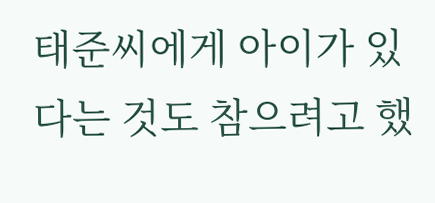태준씨에게 아이가 있다는 것도 참으려고 했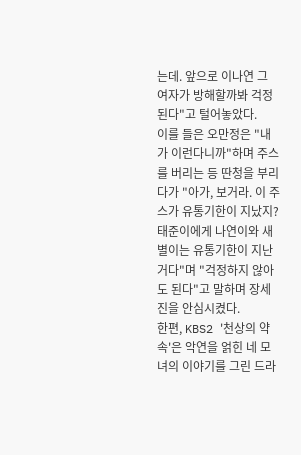는데. 앞으로 이나연 그 여자가 방해할까봐 걱정된다"고 털어놓았다.
이를 들은 오만정은 "내가 이런다니까"하며 주스를 버리는 등 딴청을 부리다가 "아가, 보거라. 이 주스가 유통기한이 지났지? 태준이에게 나연이와 새별이는 유통기한이 지난거다"며 "걱정하지 않아도 된다"고 말하며 장세진을 안심시켰다.
한편, KBS2 '천상의 약속'은 악연을 얽힌 네 모녀의 이야기를 그린 드라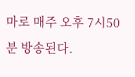마로 매주 오후 7시50분 방송된다.